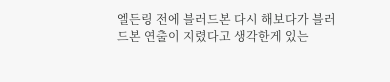엘든링 전에 블러드본 다시 해보다가 블러드본 연출이 지렸다고 생각한게 있는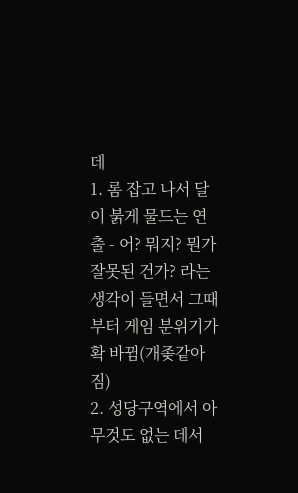데
1. 롬 잡고 나서 달이 붉게 물드는 연출 - 어? 뭐지? 뭔가 잘못된 건가? 라는 생각이 들면서 그때부터 게임 분위기가 확 바뀜(개좆같아짐)
2. 성당구역에서 아무것도 없는 데서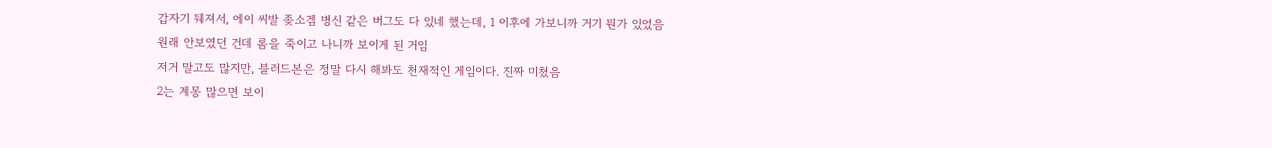갑자기 뒈져서, 에이 씨발 좆소겜 병신 같은 버그도 다 있네 했는데, 1 이후에 가보니까 거기 뭔가 있었음
원래 안보였던 건데 롬을 죽이고 나니까 보이게 된 거임
저거 말고도 많지만, 블러드본은 정말 다시 해봐도 천재적인 게임이다. 진짜 미쳤음
2는 계몽 많으면 보이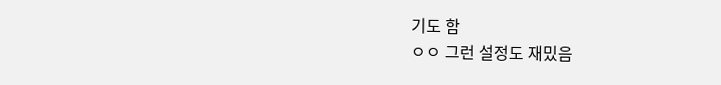기도 함
ㅇㅇ 그런 설정도 재밌음